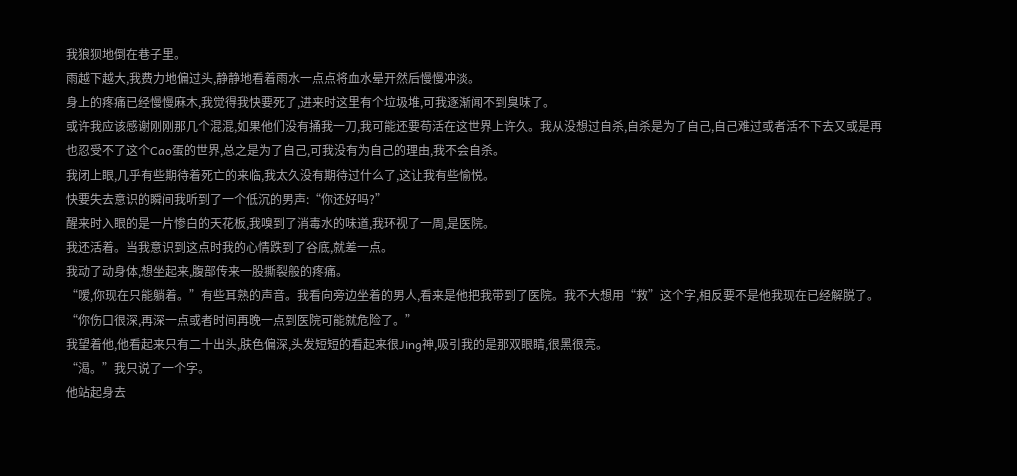我狼狈地倒在巷子里。
雨越下越大,我费力地偏过头,静静地看着雨水一点点将血水晕开然后慢慢冲淡。
身上的疼痛已经慢慢麻木,我觉得我快要死了,进来时这里有个垃圾堆,可我逐渐闻不到臭味了。
或许我应该感谢刚刚那几个混混,如果他们没有捅我一刀,我可能还要苟活在这世界上许久。我从没想过自杀,自杀是为了自己,自己难过或者活不下去又或是再也忍受不了这个Cao蛋的世界,总之是为了自己,可我没有为自己的理由,我不会自杀。
我闭上眼,几乎有些期待着死亡的来临,我太久没有期待过什么了,这让我有些愉悦。
快要失去意识的瞬间我听到了一个低沉的男声:“你还好吗?”
醒来时入眼的是一片惨白的天花板,我嗅到了消毒水的味道,我环视了一周,是医院。
我还活着。当我意识到这点时我的心情跌到了谷底,就差一点。
我动了动身体,想坐起来,腹部传来一股撕裂般的疼痛。
“嗳,你现在只能躺着。”有些耳熟的声音。我看向旁边坐着的男人,看来是他把我带到了医院。我不大想用“救”这个字,相反要不是他我现在已经解脱了。
“你伤口很深,再深一点或者时间再晚一点到医院可能就危险了。”
我望着他,他看起来只有二十出头,肤色偏深,头发短短的看起来很Jing神,吸引我的是那双眼睛,很黑很亮。
“渴。”我只说了一个字。
他站起身去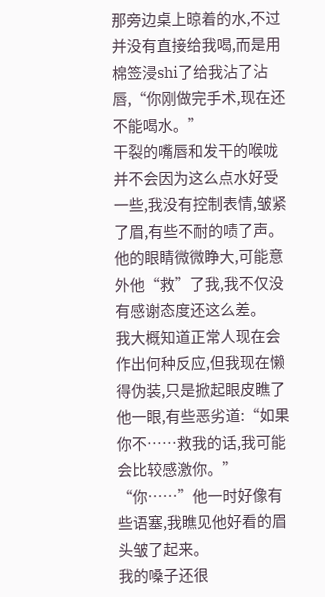那旁边桌上晾着的水,不过并没有直接给我喝,而是用棉签浸shi了给我沾了沾唇,“你刚做完手术,现在还不能喝水。”
干裂的嘴唇和发干的喉咙并不会因为这么点水好受一些,我没有控制表情,皱紧了眉,有些不耐的啧了声。
他的眼睛微微睁大,可能意外他“救”了我,我不仅没有感谢态度还这么差。
我大概知道正常人现在会作出何种反应,但我现在懒得伪装,只是掀起眼皮瞧了他一眼,有些恶劣道:“如果你不……救我的话,我可能会比较感激你。”
“你……”他一时好像有些语塞,我瞧见他好看的眉头皱了起来。
我的嗓子还很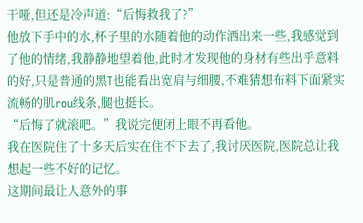干哑,但还是冷声道:“后悔救我了?”
他放下手中的水,杯子里的水随着他的动作洒出来一些,我感觉到了他的情绪,我静静地望着他,此时才发现他的身材有些出乎意料的好,只是普通的黑T也能看出宽肩与细腰,不难猜想布料下面紧实流畅的肌rou线条,腿也挺长。
“后悔了就滚吧。”我说完便闭上眼不再看他。
我在医院住了十多天后实在住不下去了,我讨厌医院,医院总让我想起一些不好的记忆。
这期间最让人意外的事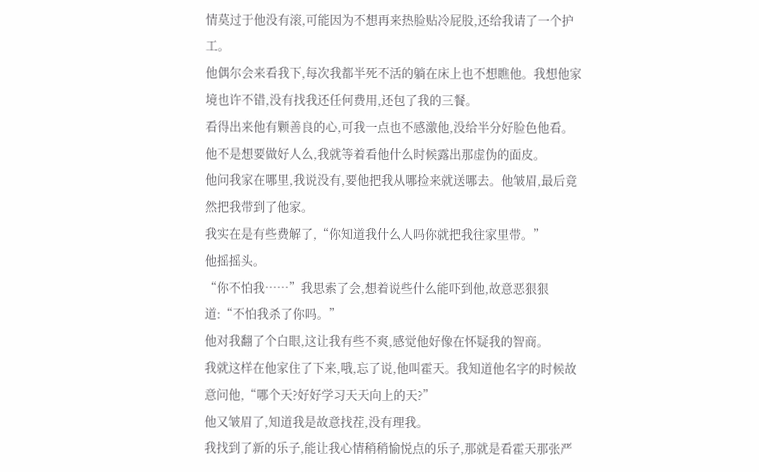情莫过于他没有滚,可能因为不想再来热脸贴冷屁股,还给我请了一个护工。
他偶尔会来看我下,每次我都半死不活的躺在床上也不想瞧他。我想他家境也许不错,没有找我还任何费用,还包了我的三餐。
看得出来他有颗善良的心,可我一点也不感激他,没给半分好脸色他看。
他不是想要做好人么,我就等着看他什么时候露出那虚伪的面皮。
他问我家在哪里,我说没有,要他把我从哪捡来就送哪去。他皱眉,最后竟然把我带到了他家。
我实在是有些费解了,“你知道我什么人吗你就把我往家里带。”
他摇摇头。
“你不怕我……”我思索了会,想着说些什么能吓到他,故意恶狠狠道:“不怕我杀了你吗。”
他对我翻了个白眼,这让我有些不爽,感觉他好像在怀疑我的智商。
我就这样在他家住了下来,哦,忘了说,他叫霍天。我知道他名字的时候故意问他,“哪个天?好好学习天天向上的天?”
他又皱眉了,知道我是故意找茬,没有理我。
我找到了新的乐子,能让我心情稍稍愉悦点的乐子,那就是看霍天那张严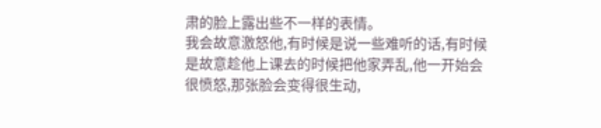肃的脸上露出些不一样的表情。
我会故意激怒他,有时候是说一些难听的话,有时候是故意趁他上课去的时候把他家弄乱,他一开始会很愤怒,那张脸会变得很生动,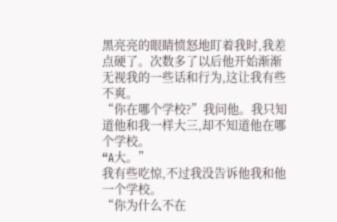黑亮亮的眼睛愤怒地盯着我时,我差点硬了。次数多了以后他开始渐渐无视我的一些话和行为,这让我有些不爽。
“你在哪个学校?”我问他。我只知道他和我一样大三,却不知道他在哪个学校。
“A大。”
我有些吃惊,不过我没告诉他我和他一个学校。
“你为什么不在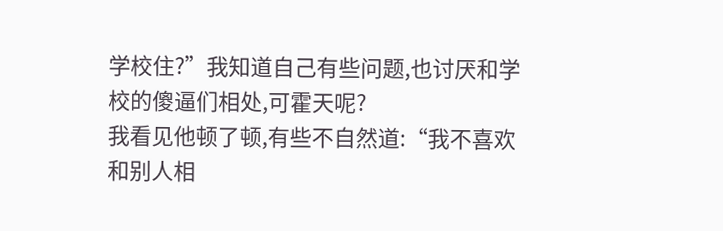学校住?”我知道自己有些问题,也讨厌和学校的傻逼们相处,可霍天呢?
我看见他顿了顿,有些不自然道:“我不喜欢和别人相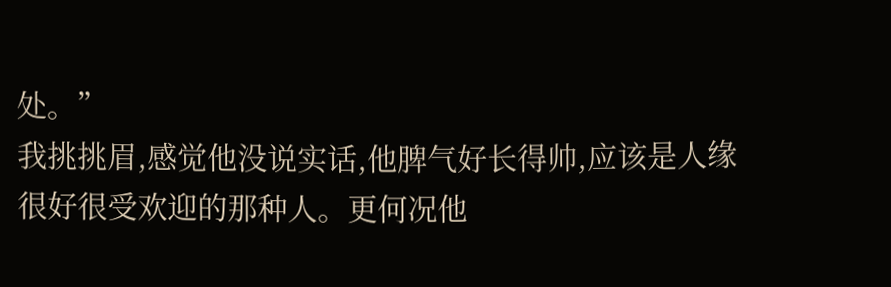处。”
我挑挑眉,感觉他没说实话,他脾气好长得帅,应该是人缘很好很受欢迎的那种人。更何况他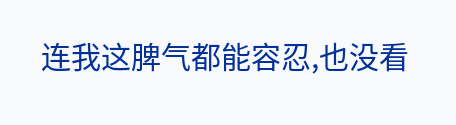连我这脾气都能容忍,也没看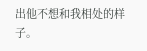出他不想和我相处的样子。